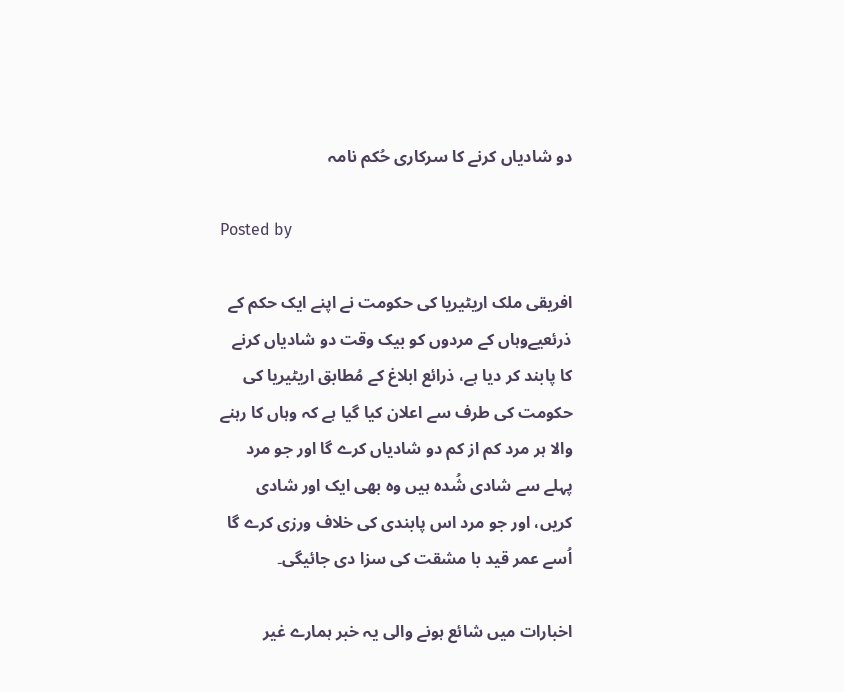دو شادیاں کرنے کا سرکاری حُکم نامہ

Posted by

افریقی ملک اریٹیریا کی حکومت نے اپنے ایک حکم کے ذرئعیےوہاں کے مردوں کو بیک وقت دو شادیاں کرنے کا پابند کر دیا ہے، ذرائع ابلاغ کے مُطابق اریٹیریا کی حکومت کی طرف سے اعلان کیا گیا ہے کہ وہاں کا رہنے والا ہر مرد کم از کم دو شادیاں کرے گا اور جو مرد پہلے سے شادی شُدہ ہیں وہ بھی ایک اور شادی کریں، اور جو مرد اس پابندی کی خلاف ورزی کرے گا اُسے عمر قید با مشقت کی سزا دی جائیگی۔

اخبارات میں شائع ہونے والی یہ خبر ہمارے غیر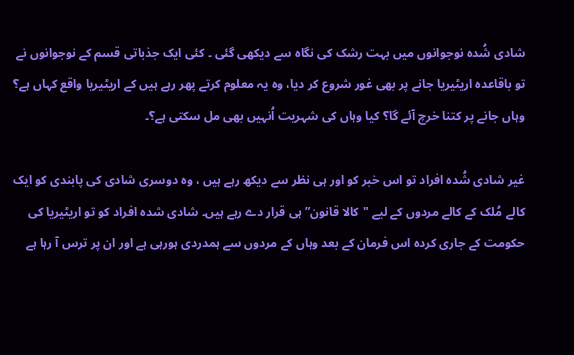شادی شُدہ نوجوانوں میں بہت رشک کی نگاہ سے دیکھی گئی ۔ کئی ایک جذباتی قسم کے نوجوانوں نے تو باقاعدہ اریٹیریا جانے پر بھی غور شروع کر دیا، وہ یہ معلوم کرتے پھر رہے ہیں کے اریٹیریا واقع کہاں ہے؟ وہاں جانے پر کتنا خرچ آئے گا؟ کیا وہاں کی شہریت اُنہیں بھی مل سکتی ہے؟۔

غیر شادی شُدہ افراد تو اس خبر کو اور ہی نظر سے دیکھ رہے ہیں ، وہ دوسری شادی کی پابندی کو ایک کالے مُلک کے کالے مردوں کے لیے "کالا قانون” ہی قرار دے رہے ہیں۔ شادی شدہ افراد کو تو اریٹیریا کی حکومت کے جاری کردہ اس فرمان کے بعد وہاں کے مردوں سے ہمدردی ہورہی ہے اور ان پر ترس آ رہا ہے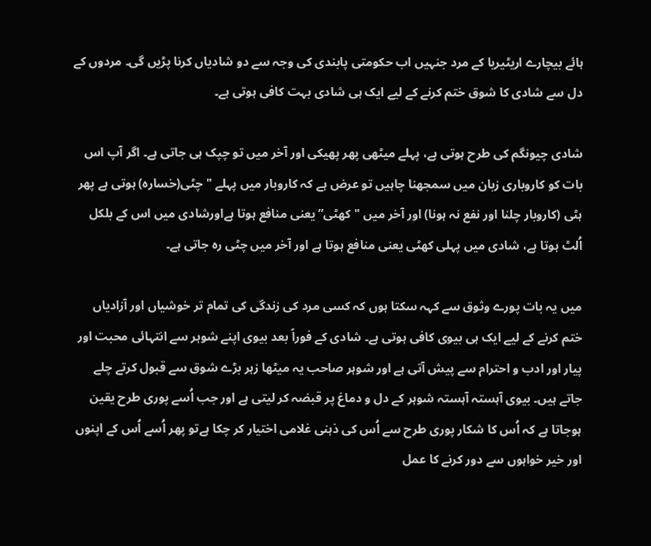ہائے بیچارے اریٹیریا کے مرد جنہیں اب حکومتی پابندی کی وجہ سے دو شادیاں کرنا پڑیں گی۔ مردوں کے دل سے شادی کا شوق ختم کرنے کے لیے ایک ہی شادی بہت کافی ہوتی ہے۔

شادی چیونگم کی طرح ہوتی ہے، پہلے میٹھی پھر پھیکی اور آخر میں تو چپک ہی جاتی ہے۔ اگر آپ اس بات کو کاروباری زبان میں سمجھنا چاہیں تو عرض ہے کہ کاروبار میں پہلے "چٹی(خسارہ) ہوتی ہے پھر ہٹی (کاروبار چلنا اور نفع نہ ہونا) اور آخر میں "کھٹی” یعنی منافع ہوتا ہےاورشادی میں اس کے بلکل اُلٹ ہوتا ہے، شادی میں پہلی کھٹی یعنی منافع ہوتا ہے اور آخر میں چٹی رہ جاتی ہے۔

میں یہ بات پورے وثوق سے کہہ سکتا ہوں کہ کسی مرد کی زندگی کی تمام تر خوشیاں اور آزادیاں ختم کرنے کے لیے ایک ہی بیوی کافی ہوتی ہے۔ شادی کے فوراً بعد بیوی اپنے شوہر سے انتہائی محبت اور پیار اور ادب و احترام سے پیش آتی ہے اور شوہر صاحب یہ میٹھا زہر بڑے شوق سے قبول کرتے چلے جاتے ہیں۔ بیوی آہستہ آہستہ شوہر کے دل و دماغ پر قبضہ کر لیتی ہے اور جب اُسے پوری طرح یقین ہوجاتا ہے کہ اُس کا شکار پوری طرح سے اُس کی ذہنی غلامی اختیار کر چکا ہےتو پھر اُسے اُس کے اپنوں اور خیر خواہوں سے دور کرنے کا عمل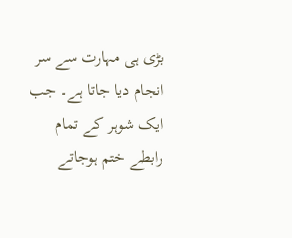بڑی ہی مہارت سے سر انجام دیا جاتا ہے۔ جب ایک شوہر کے تمام رابطے ختم ہوجاتے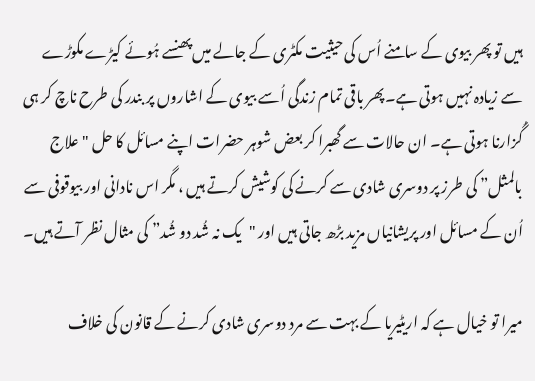ہیں تو پھر بیوی کے سامنے اُس کی حیثیت مکٹری کے جالے میں پھنسے ہُوئے کیڑے مکوڑے سے زیادہ نہیں ہوتی ہے۔پھر باقی تمام زندگی اُسے بیوی کے اشاروں پر بندر کی طرح ناچ کر ہی گُزارنا ہوتی ہے۔ ان حالات سے گھبرا کر بعض شوہر حضرات اپنے مسائل کا حل "علاج بالمثل” کی طرز پر دوسری شادی سے کرنے کی کوشیش کرتے ہیں ، مگر اس نادانی اور بیوقوفی سے اُن کے مسائل اور پریشانیاں مزید بڑھ جاتی ہیں اور "یک نہ شُد دو شُد” کی مثال نظر آتے ہیں۔

میرا تو خیال ہے کہ اریٹیریا کے بہت سے مرد دوسری شادی کرنے کے قانون کی خلاف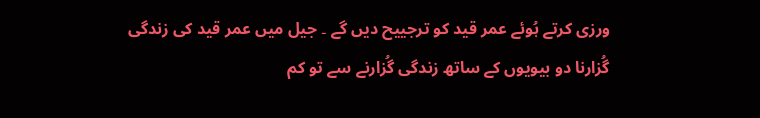ورزی کرتے ہُوئے عمر قید کو ترجییح دیں گے ۔ جیل میں عمر قید کی زندگی گُزارنا دو بیویوں کے ساتھ زندگی گُزارنے سے تو کم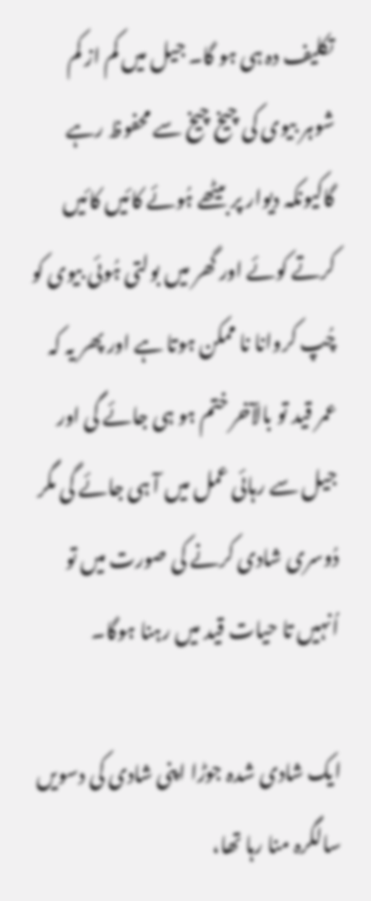تکلیف دہ ہی ہو گا۔ جیل میں کم از کم شوہر بیوی کی چیخ چیخ سے محفوظ رہے گاکیونکہ دیوار پر بیٹھے ہُوئے کائیں کائیں کرتے کوئے اور گھر میں بولتی ہُوئی بیوی کو چُپ کروانا نا ممکن ہوتا ہے اور پھر یہ کہ عمر قید تو بالآخر ختم ہو ہی جائے گی اور جیل سے رہائی عمل میں آ ہی جائے گی مگر دُوسری شادی کرنے کی صورت میں تو اُنہیں تا حیات قید میں رہنا ہوگا۔

ایک شادی شدہ جوڑا اپنی شادی کی دسویں سالگرہ منا رہا تھا،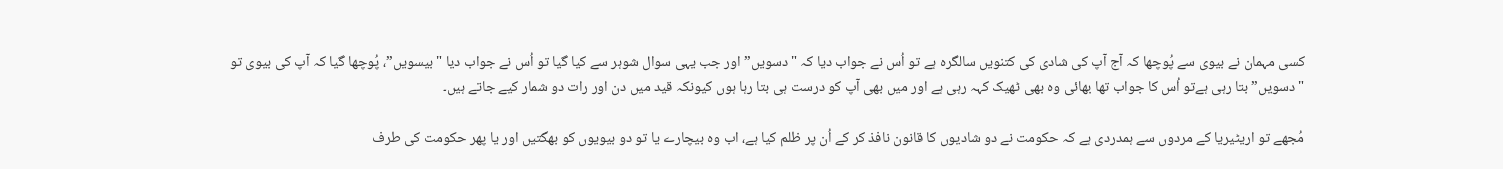کسی مہمان نے بیوی سے پُوچھا کہ آج آپ کی شادی کی کتنویں سالگرہ ہے تو اُس نے جواب دیا کہ "دسویں” اور جب یہی سوال شوہر سے کیا گیا تو اُس نے جواب دیا "بیسویں”، پُوچھا گیا کہ آپ کی بیوی تو "دسویں” بتا رہی ہےتو اُس کا جواب تھا بھائی وہ بھی ٹھیک کہہ رہی ہے اور میں بھی آپ کو درست ہی بتا رہا ہوں کیونکہ قید میں دن اور رات دو شمار کیے جاتے ہیں۔

مُجھے تو اریٹیریا کے مردوں سے ہمدردی ہے کہ حکومت نے دو شادیوں کا قانون نافذ کر کے اُن پر ظلم کیا ہے، اب وہ بیچارے یا تو دو بیویوں کو بھگتیں اور یا پھر حکومت کی طرف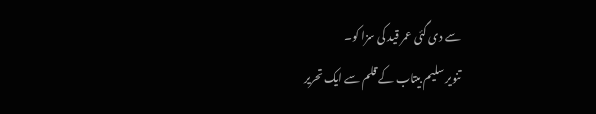سے دی گئی عمر قید کی سزا کو۔
تنویر سلیم بیتاب کے قلم سے ایک تحریر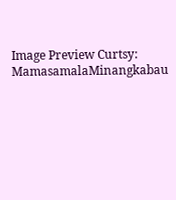Image Preview Curtsy: MamasamalaMinangkabau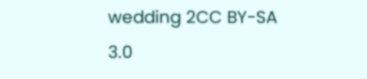wedding 2CC BY-SA 3.0